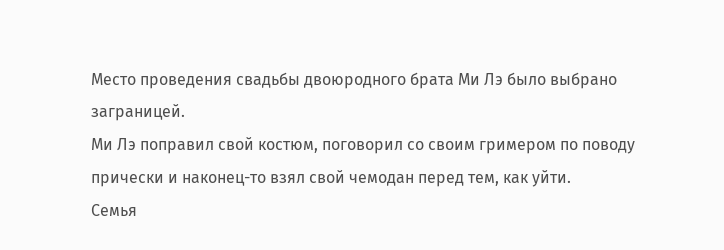Место проведения свадьбы двоюродного брата Ми Лэ было выбрано заграницей.
Ми Лэ поправил свой костюм, поговорил со своим гримером по поводу прически и наконец-то взял свой чемодан перед тем, как уйти.
Семья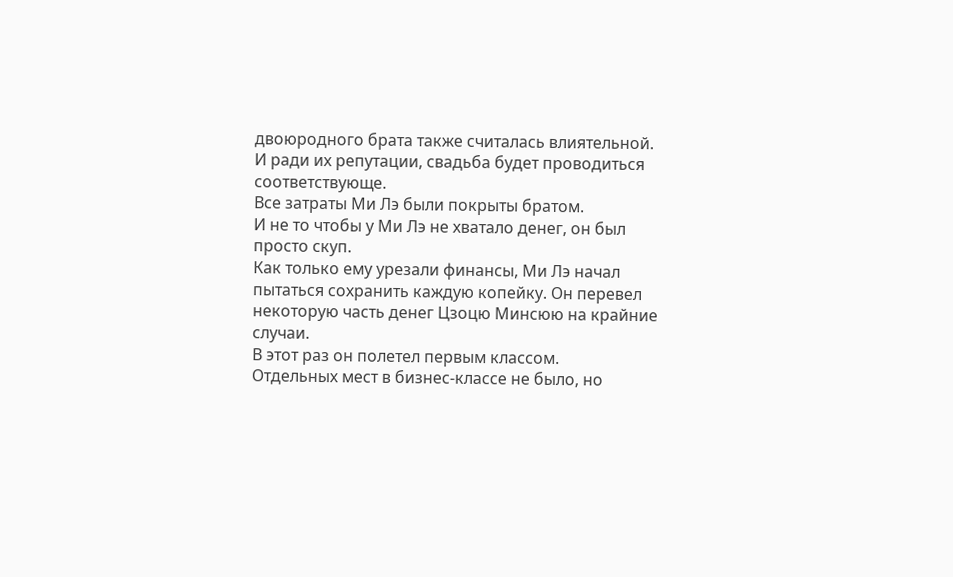двоюродного брата также считалась влиятельной. И ради их репутации, свадьба будет проводиться соответствующе.
Все затраты Ми Лэ были покрыты братом.
И не то чтобы у Ми Лэ не хватало денег, он был просто скуп.
Как только ему урезали финансы, Ми Лэ начал пытаться сохранить каждую копейку. Он перевел некоторую часть денег Цзоцю Минсюю на крайние случаи.
В этот раз он полетел первым классом.
Отдельных мест в бизнес-классе не было, но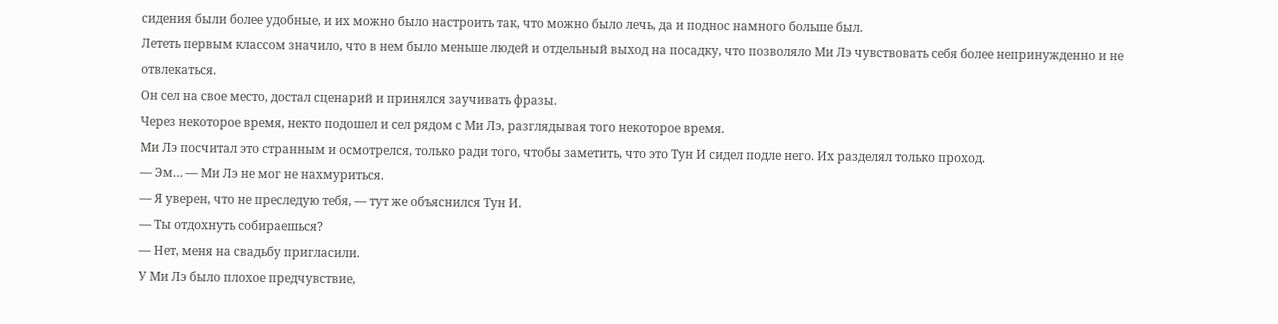сидения были более удобные, и их можно было настроить так, что можно было лечь, да и поднос намного больше был.
Лететь первым классом значило, что в нем было меньше людей и отдельный выход на посадку, что позволяло Ми Лэ чувствовать себя более непринужденно и не отвлекаться.
Он сел на свое место, достал сценарий и принялся заучивать фразы.
Через некоторое время, некто подошел и сел рядом с Ми Лэ, разглядывая того некоторое время.
Ми Лэ посчитал это странным и осмотрелся, только ради того, чтобы заметить, что это Тун И сидел подле него. Их разделял только проход.
— Эм… — Ми Лэ не мог не нахмуриться.
— Я уверен, что не преследую тебя, — тут же объяснился Тун И.
— Ты отдохнуть собираешься?
— Нет, меня на свадьбу пригласили.
У Ми Лэ было плохое предчувствие,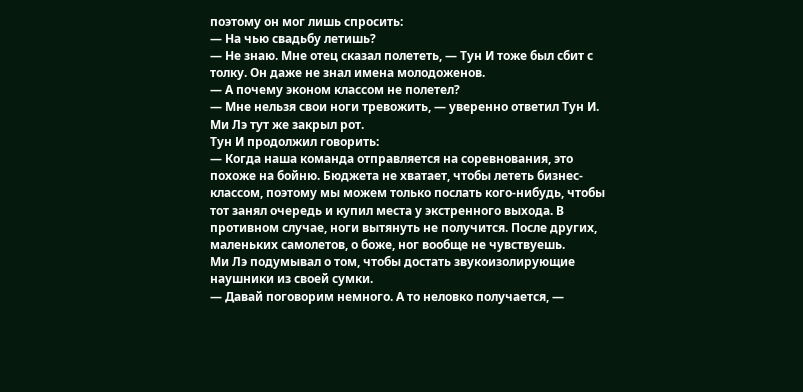поэтому он мог лишь спросить:
— На чью свадьбу летишь?
— Не знаю. Мне отец сказал полететь, — Тун И тоже был сбит с толку. Он даже не знал имена молодоженов.
— А почему эконом классом не полетел?
— Мне нельзя свои ноги тревожить, — уверенно ответил Тун И.
Ми Лэ тут же закрыл рот.
Тун И продолжил говорить:
— Когда наша команда отправляется на соревнования, это похоже на бойню. Бюджета не хватает, чтобы лететь бизнес-классом, поэтому мы можем только послать кого-нибудь, чтобы тот занял очередь и купил места у экстренного выхода. В противном случае, ноги вытянуть не получится. После других, маленьких самолетов, о боже, ног вообще не чувствуешь.
Ми Лэ подумывал о том, чтобы достать звукоизолирующие наушники из своей сумки.
— Давай поговорим немного. А то неловко получается, —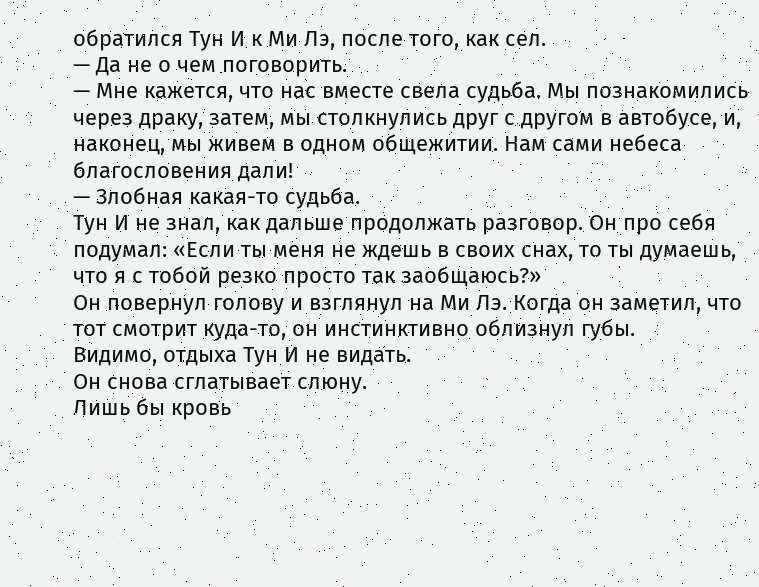обратился Тун И к Ми Лэ, после того, как сел.
— Да не о чем поговорить.
— Мне кажется, что нас вместе свела судьба. Мы познакомились через драку, затем, мы столкнулись друг с другом в автобусе, и, наконец, мы живем в одном общежитии. Нам сами небеса благословения дали!
— Злобная какая-то судьба.
Тун И не знал, как дальше продолжать разговор. Он про себя подумал: «Если ты меня не ждешь в своих снах, то ты думаешь, что я с тобой резко просто так заобщаюсь?»
Он повернул голову и взглянул на Ми Лэ. Когда он заметил, что тот смотрит куда-то, он инстинктивно облизнул губы.
Видимо, отдыха Тун И не видать.
Он снова сглатывает слюну.
Лишь бы кровь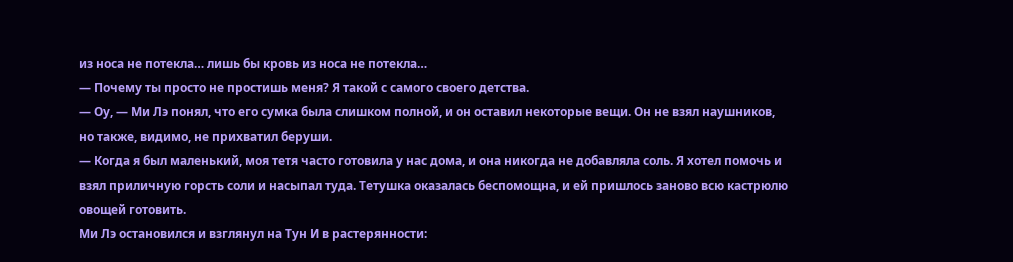из носа не потекла… лишь бы кровь из носа не потекла…
— Почему ты просто не простишь меня? Я такой с самого своего детства.
— Оу, — Ми Лэ понял, что его сумка была слишком полной, и он оставил некоторые вещи. Он не взял наушников, но также, видимо, не прихватил беруши.
— Когда я был маленький, моя тетя часто готовила у нас дома, и она никогда не добавляла соль. Я хотел помочь и взял приличную горсть соли и насыпал туда. Тетушка оказалась беспомощна, и ей пришлось заново всю кастрюлю овощей готовить.
Ми Лэ остановился и взглянул на Тун И в растерянности: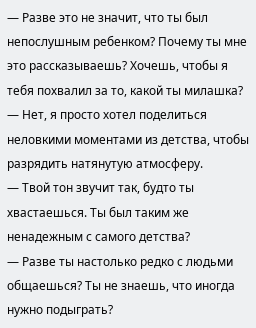— Разве это не значит, что ты был непослушным ребенком? Почему ты мне это рассказываешь? Хочешь, чтобы я тебя похвалил за то, какой ты милашка?
— Нет, я просто хотел поделиться неловкими моментами из детства, чтобы разрядить натянутую атмосферу.
— Твой тон звучит так, будто ты хвастаешься. Ты был таким же ненадежным с самого детства?
— Разве ты настолько редко с людьми общаешься? Ты не знаешь, что иногда нужно подыграть?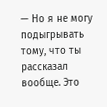— Но я не могу подыгрывать тому, что ты рассказал вообще. Это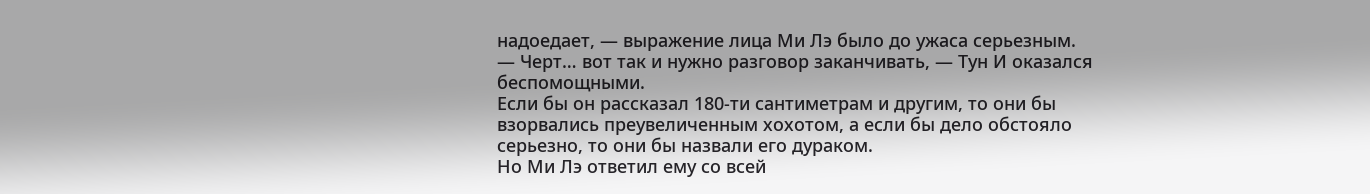надоедает, — выражение лица Ми Лэ было до ужаса серьезным.
— Черт… вот так и нужно разговор заканчивать, — Тун И оказался беспомощными.
Если бы он рассказал 180-ти сантиметрам и другим, то они бы взорвались преувеличенным хохотом, а если бы дело обстояло серьезно, то они бы назвали его дураком.
Но Ми Лэ ответил ему со всей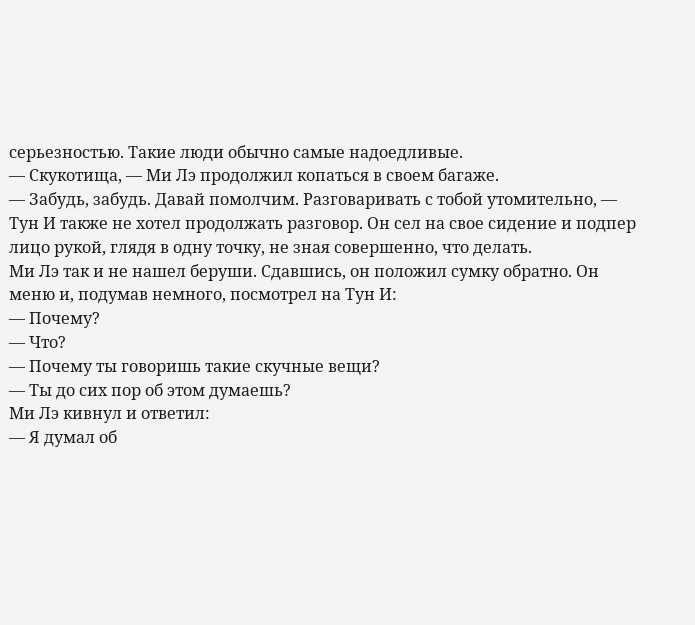серьезностью. Такие люди обычно самые надоедливые.
— Скукотища, — Ми Лэ продолжил копаться в своем багаже.
— Забудь, забудь. Давай помолчим. Разговаривать с тобой утомительно, — Тун И также не хотел продолжать разговор. Он сел на свое сидение и подпер лицо рукой, глядя в одну точку, не зная совершенно, что делать.
Ми Лэ так и не нашел беруши. Сдавшись, он положил сумку обратно. Он меню и, подумав немного, посмотрел на Тун И:
— Почему?
— Что?
— Почему ты говоришь такие скучные вещи?
— Ты до сих пор об этом думаешь?
Ми Лэ кивнул и ответил:
— Я думал об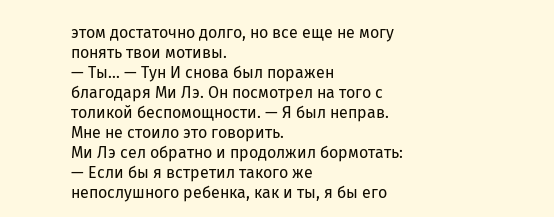этом достаточно долго, но все еще не могу понять твои мотивы.
— Ты… — Тун И снова был поражен благодаря Ми Лэ. Он посмотрел на того с толикой беспомощности. — Я был неправ. Мне не стоило это говорить.
Ми Лэ сел обратно и продолжил бормотать:
— Если бы я встретил такого же непослушного ребенка, как и ты, я бы его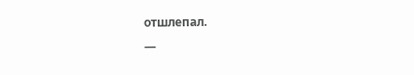отшлепал.
—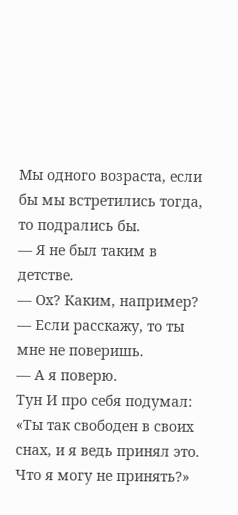Мы одного возраста, если бы мы встретились тогда, то подрались бы.
— Я не был таким в детстве.
— Ох? Каким, например?
— Если расскажу, то ты мне не поверишь.
— А я поверю.
Тун И про себя подумал: «Ты так свободен в своих снах, и я ведь принял это. Что я могу не принять?»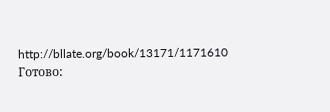http://bllate.org/book/13171/1171610
Готово: